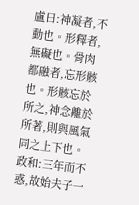盧曰:神凝者,不動也。形釋者,無礙也。骨肉都融者,忘形骸也。形骸忘於所之,神念離於所著,則與風氣同之上下也。
政和:三年而不惑,故始夫子一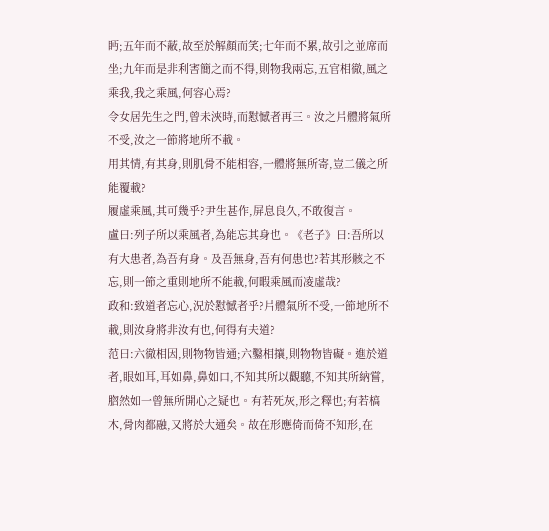眄;五年而不蔽,故至於解顏而笑;七年而不累,故引之並席而坐;九年而是非利害簡之而不得,則物我兩忘,五官相徹,風之乘我,我之乘風,何容心焉?
令女居先生之門,曾未浹時,而懟憾者再三。汝之片體將氣所不受,汝之一節將地所不載。
用其情,有其身,則肌骨不能相容,一體將無所寄,豈二儀之所能覆載?
履虛乘風,其可幾乎?尹生甚作,屏息良久,不敢復言。
盧曰:列子所以乘風者,為能忘其身也。《老子》曰:吾所以有大患者,為吾有身。及吾無身,吾有何患也?若其形骸之不忘,則一節之重則地所不能載,何暇乘風而凌虛哉?
政和:致道者忘心,況於懟憾者乎?片體氣所不受,一節地所不載,則汝身將非汝有也,何得有夫道?
范曰:六徹相因,則物物皆通;六鑿相攘,則物物皆礙。進於道者,眼如耳,耳如鼻,鼻如口,不知其所以觀聽,不知其所納嘗,脗然如一曾無所開心之疑也。有若死灰,形之釋也;有若槁木,骨肉都融,又將於大通矣。故在形應倚而倚不知形,在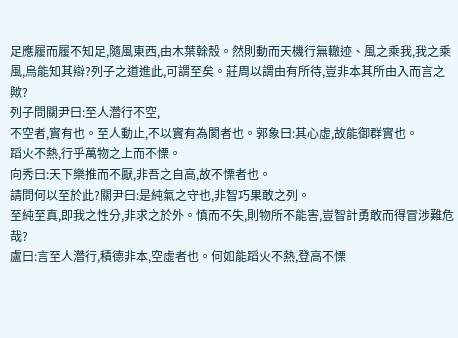足應履而履不知足,隨風東西,由木葉榦殼。然則動而天機行無轍迹、風之乘我,我之乘風,烏能知其辯?列子之道進此,可謂至矣。莊周以謂由有所待,豈非本其所由入而言之歟?
列子問關尹曰:至人濳行不空,
不空者,實有也。至人動止,不以實有為閡者也。郭象曰:其心虛,故能御群實也。
蹈火不熱,行乎萬物之上而不慄。
向秀曰:天下樂推而不厭,非吾之自高,故不慄者也。
請問何以至於此?關尹曰:是純氣之守也,非智巧果敢之列。
至純至真,即我之性分,非求之於外。慎而不失,則物所不能害,豈智計勇敢而得冒涉難危哉?
盧曰:言至人濳行,積德非本,空虛者也。何如能蹈火不熱,登高不慄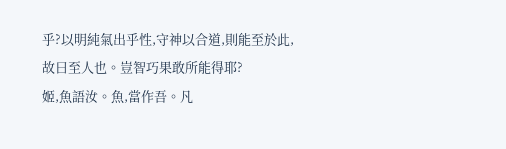乎?以明純氣出乎性,守神以合道,則能至於此,故曰至人也。豈智巧果敢所能得耶?
姬,魚語汝。魚,當作吾。凡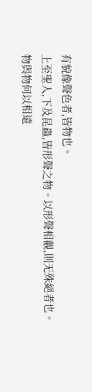有貌像聲色者,皆物也。
上至聖人,下及昆蟲,皆形聲之物。以形聲相觀,則无殊絕者也。
物與物何以相遠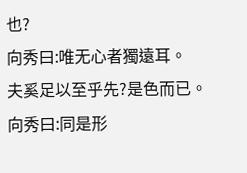也?
向秀曰:唯无心者獨遠耳。
夫奚足以至乎先?是色而已。
向秀曰:同是形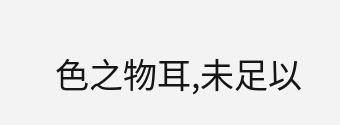色之物耳,未足以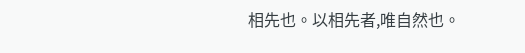相先也。以相先者,唯自然也。